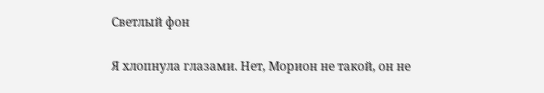Светлый фон

Я хлопнула глазами. Нет, Морион не такой, он не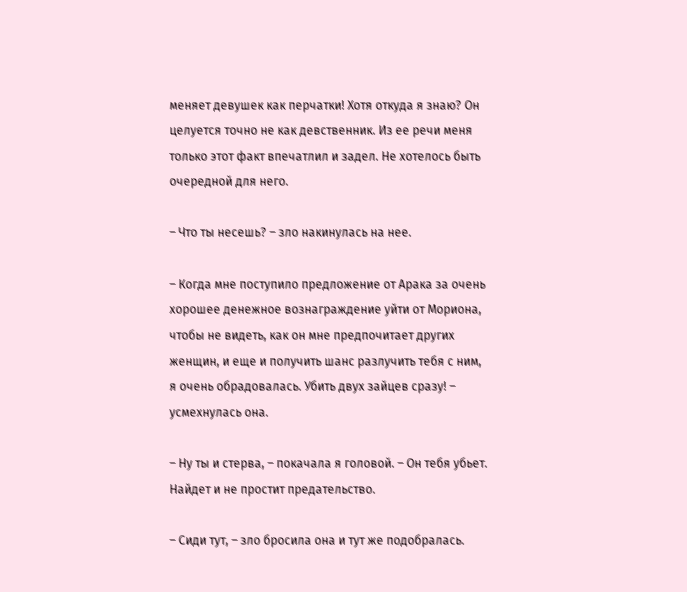меняет девушек как перчатки! Хотя откуда я знаю? Он целуется точно не как девственник. Из ее речи меня только этот факт впечатлил и задел. Не хотелось быть очередной для него.

– Что ты несешь? – зло накинулась на нее.

– Когда мне поступило предложение от Арака за очень хорошее денежное вознаграждение уйти от Мориона, чтобы не видеть, как он мне предпочитает других женщин, и еще и получить шанс разлучить тебя с ним, я очень обрадовалась. Убить двух зайцев сразу! – усмехнулась она.

– Ну ты и стерва, – покачала я головой. – Он тебя убьет. Найдет и не простит предательство.

– Сиди тут, – зло бросила она и тут же подобралась.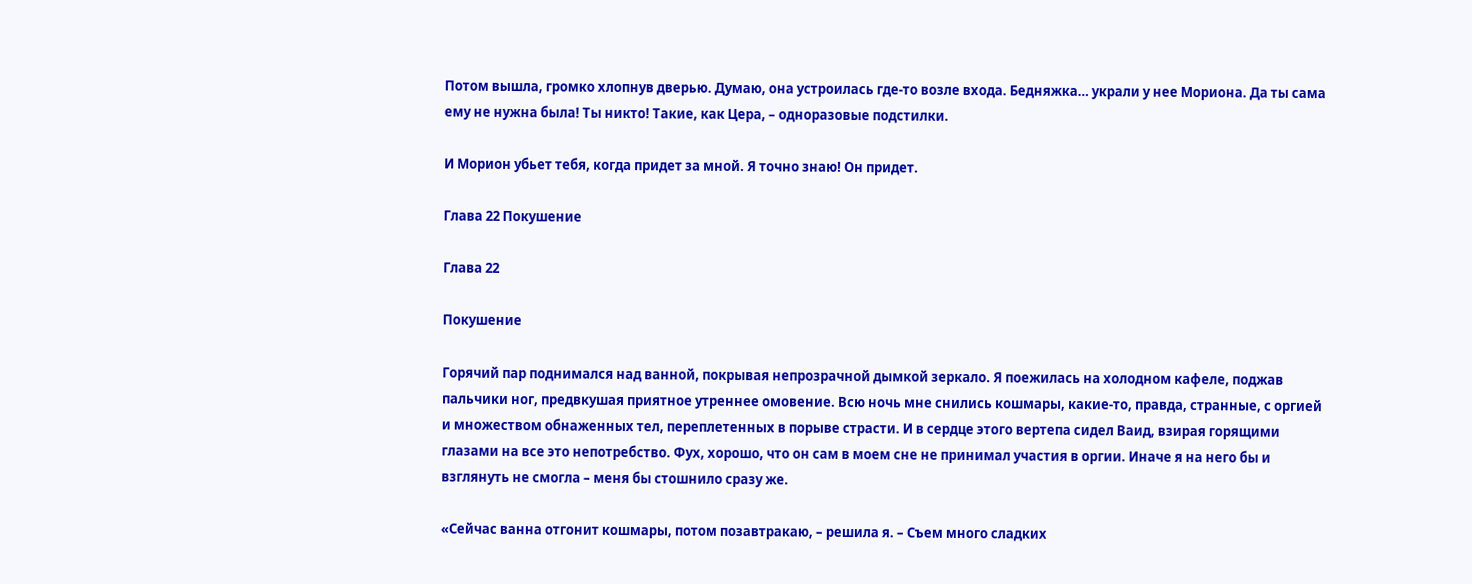Потом вышла, громко хлопнув дверью. Думаю, она устроилась где-то возле входа. Бедняжка… украли у нее Мориона. Да ты сама ему не нужна была! Ты никто! Такие, как Цера, – одноразовые подстилки.

И Морион убьет тебя, когда придет за мной. Я точно знаю! Он придет.

Глава 22 Покушение

Глава 22

Покушение

Горячий пар поднимался над ванной, покрывая непрозрачной дымкой зеркало. Я поежилась на холодном кафеле, поджав пальчики ног, предвкушая приятное утреннее омовение. Всю ночь мне снились кошмары, какие-то, правда, странные, с оргией и множеством обнаженных тел, переплетенных в порыве страсти. И в сердце этого вертепа сидел Ваид, взирая горящими глазами на все это непотребство. Фух, хорошо, что он сам в моем сне не принимал участия в оргии. Иначе я на него бы и взглянуть не смогла – меня бы стошнило сразу же.

«Сейчас ванна отгонит кошмары, потом позавтракаю, – решила я. – Съем много сладких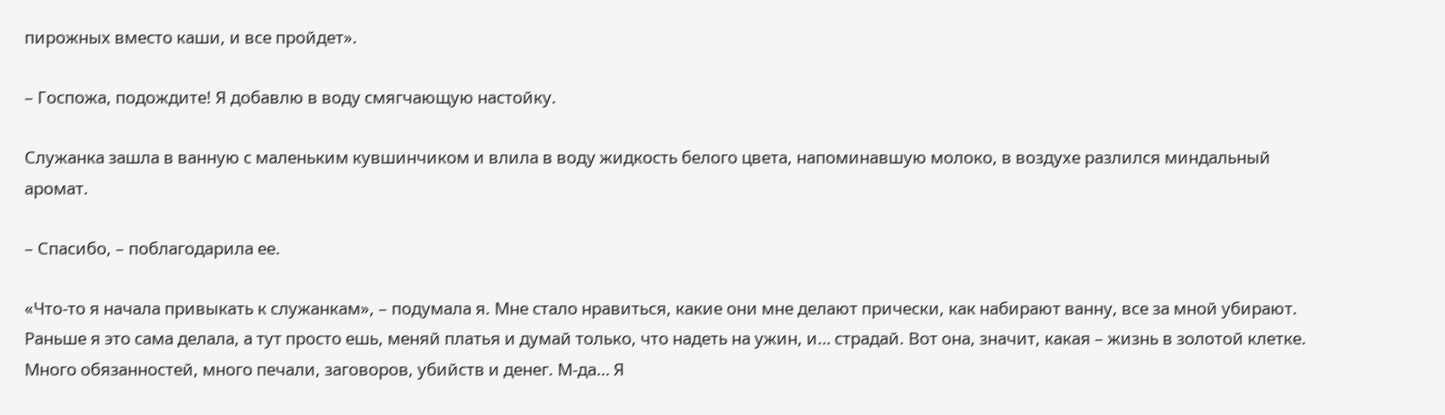пирожных вместо каши, и все пройдет».

– Госпожа, подождите! Я добавлю в воду смягчающую настойку.

Служанка зашла в ванную с маленьким кувшинчиком и влила в воду жидкость белого цвета, напоминавшую молоко, в воздухе разлился миндальный аромат.

– Спасибо, – поблагодарила ее.

«Что-то я начала привыкать к служанкам», – подумала я. Мне стало нравиться, какие они мне делают прически, как набирают ванну, все за мной убирают. Раньше я это сама делала, а тут просто ешь, меняй платья и думай только, что надеть на ужин, и… страдай. Вот она, значит, какая – жизнь в золотой клетке. Много обязанностей, много печали, заговоров, убийств и денег. М-да… Я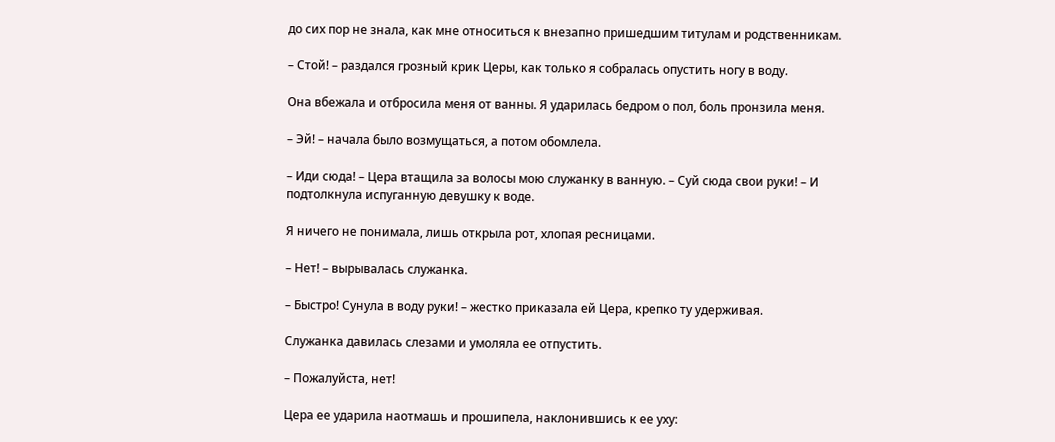до сих пор не знала, как мне относиться к внезапно пришедшим титулам и родственникам.

– Стой! – раздался грозный крик Церы, как только я собралась опустить ногу в воду.

Она вбежала и отбросила меня от ванны. Я ударилась бедром о пол, боль пронзила меня.

– Эй! – начала было возмущаться, а потом обомлела.

– Иди сюда! – Цера втащила за волосы мою служанку в ванную. – Суй сюда свои руки! – И подтолкнула испуганную девушку к воде.

Я ничего не понимала, лишь открыла рот, хлопая ресницами.

– Нет! – вырывалась служанка.

– Быстро! Сунула в воду руки! – жестко приказала ей Цера, крепко ту удерживая.

Служанка давилась слезами и умоляла ее отпустить.

– Пожалуйста, нет!

Цера ее ударила наотмашь и прошипела, наклонившись к ее уху: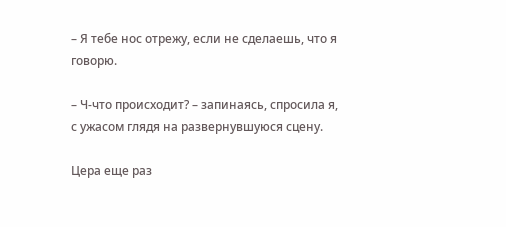– Я тебе нос отрежу, если не сделаешь, что я говорю.

– Ч-что происходит? – запинаясь, спросила я, с ужасом глядя на развернувшуюся сцену.

Цера еще раз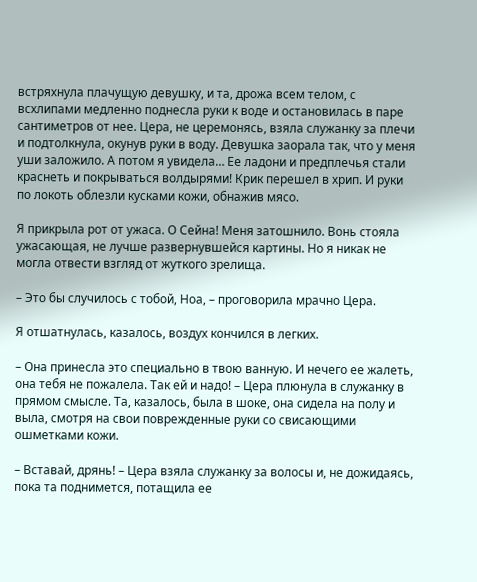встряхнула плачущую девушку, и та, дрожа всем телом, с всхлипами медленно поднесла руки к воде и остановилась в паре сантиметров от нее. Цера, не церемонясь, взяла служанку за плечи и подтолкнула, окунув руки в воду. Девушка заорала так, что у меня уши заложило. А потом я увидела… Ее ладони и предплечья стали краснеть и покрываться волдырями! Крик перешел в хрип. И руки по локоть облезли кусками кожи, обнажив мясо.

Я прикрыла рот от ужаса. О Сейна! Меня затошнило. Вонь стояла ужасающая, не лучше развернувшейся картины. Но я никак не могла отвести взгляд от жуткого зрелища.

– Это бы случилось с тобой, Ноа, – проговорила мрачно Цера.

Я отшатнулась, казалось, воздух кончился в легких.

– Она принесла это специально в твою ванную. И нечего ее жалеть, она тебя не пожалела. Так ей и надо! – Цера плюнула в служанку в прямом смысле. Та, казалось, была в шоке, она сидела на полу и выла, смотря на свои поврежденные руки со свисающими ошметками кожи.

– Вставай, дрянь! – Цера взяла служанку за волосы и, не дожидаясь, пока та поднимется, потащила ее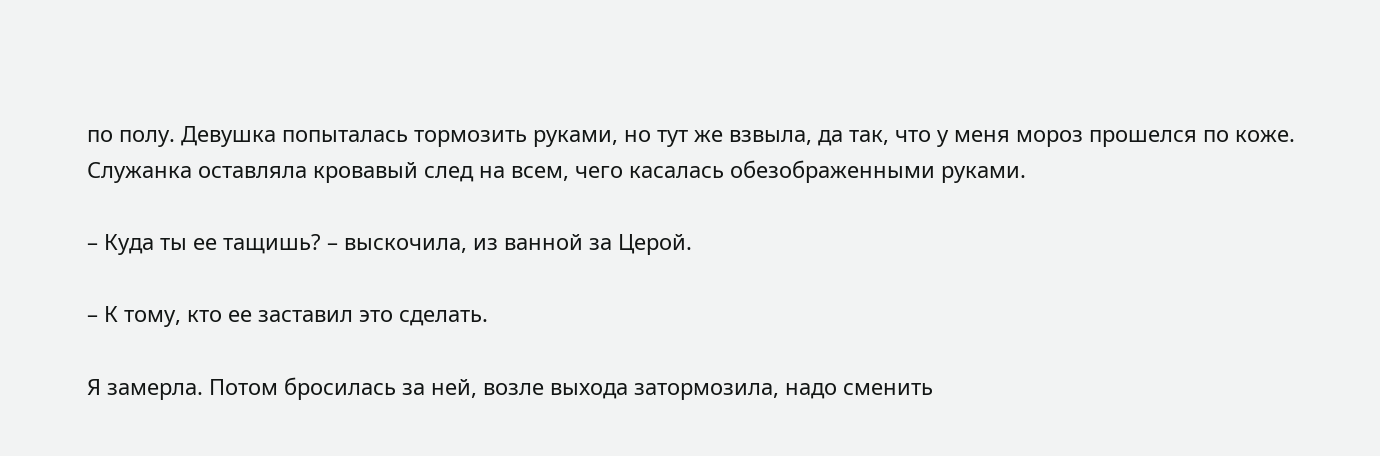по полу. Девушка попыталась тормозить руками, но тут же взвыла, да так, что у меня мороз прошелся по коже. Служанка оставляла кровавый след на всем, чего касалась обезображенными руками.

– Куда ты ее тащишь? – выскочила, из ванной за Церой.

– К тому, кто ее заставил это сделать.

Я замерла. Потом бросилась за ней, возле выхода затормозила, надо сменить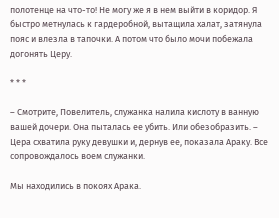полотенце на что-то! Не могу же я в нем выйти в коридор. Я быстро метнулась к гардеробной, вытащила халат, затянула пояс и влезла в тапочки. А потом что было мочи побежала догонять Церу.

* * *

– Смотрите, Повелитель, служанка налила кислоту в ванную вашей дочери. Она пыталась ее убить. Или обезобразить. – Цера схватила руку девушки и, дернув ее, показала Араку. Все сопровождалось воем служанки.

Мы находились в покоях Арака.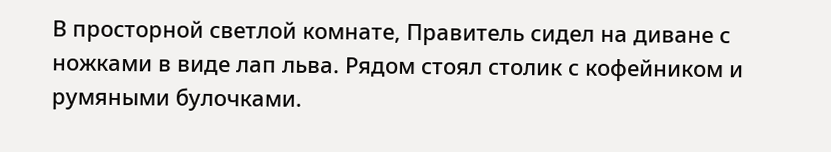В просторной светлой комнате, Правитель сидел на диване с ножками в виде лап льва. Рядом стоял столик с кофейником и румяными булочками.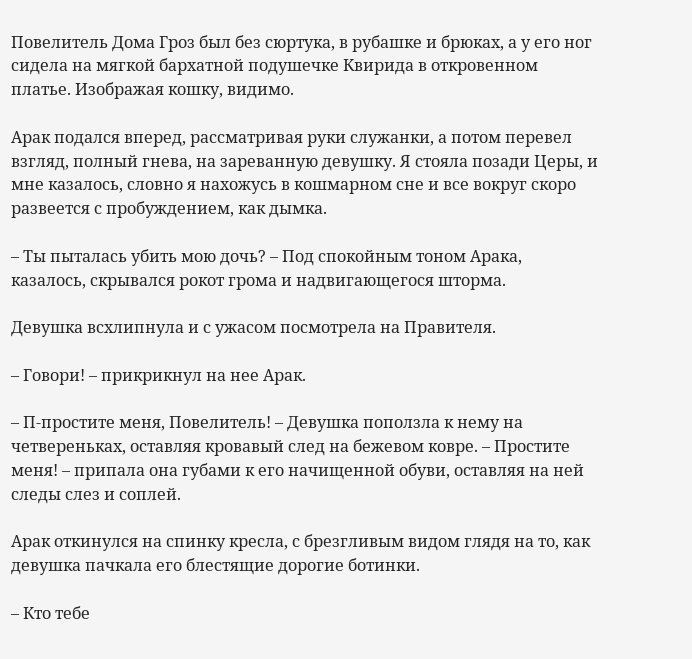Повелитель Дома Гроз был без сюртука, в рубашке и брюках, а у его ног сидела на мягкой бархатной подушечке Квирида в откровенном платье. Изображая кошку, видимо.

Арак подался вперед, рассматривая руки служанки, а потом перевел взгляд, полный гнева, на зареванную девушку. Я стояла позади Церы, и мне казалось, словно я нахожусь в кошмарном сне и все вокруг скоро развеется с пробуждением, как дымка.

– Ты пыталась убить мою дочь? – Под спокойным тоном Арака, казалось, скрывался рокот грома и надвигающегося шторма.

Девушка всхлипнула и с ужасом посмотрела на Правителя.

– Говори! – прикрикнул на нее Арак.

– П-простите меня, Повелитель! – Девушка поползла к нему на четвереньках, оставляя кровавый след на бежевом ковре. – Простите меня! – припала она губами к его начищенной обуви, оставляя на ней следы слез и соплей.

Арак откинулся на спинку кресла, с брезгливым видом глядя на то, как девушка пачкала его блестящие дорогие ботинки.

– Кто тебе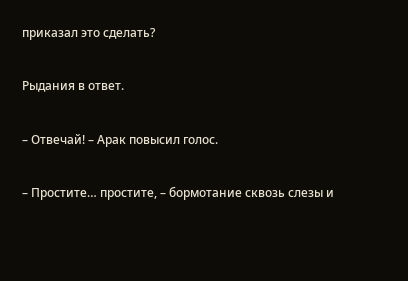приказал это сделать?

Рыдания в ответ.

– Отвечай! – Арак повысил голос.

– Простите… простите, – бормотание сквозь слезы и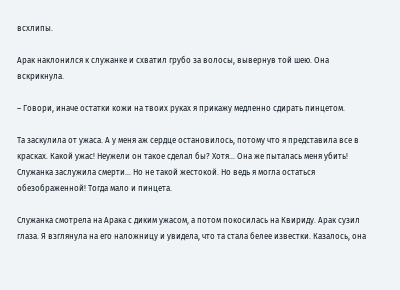всхлипы.

Арак наклонился к служанке и схватил грубо за волосы, вывернув той шею. Она вскрикнула.

– Говори, иначе остатки кожи на твоих руках я прикажу медленно сдирать пинцетом.

Та заскулила от ужаса. А у меня аж сердце остановилось, потому что я представила все в красках. Какой ужас! Неужели он такое сделал бы? Хотя… Она же пыталась меня убить! Служанка заслужила смерти… Но не такой жестокой. Но ведь я могла остаться обезображенной! Тогда мало и пинцета.

Служанка смотрела на Арака с диким ужасом, а потом покосилась на Квириду. Арак сузил глаза. Я взглянула на его наложницу и увидела, что та стала белее известки. Казалось, она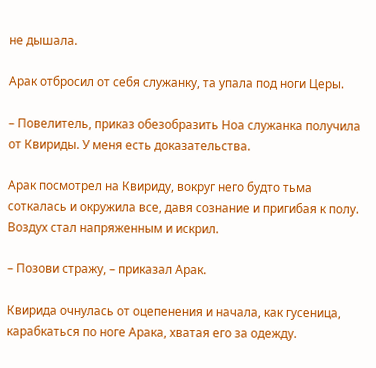не дышала.

Арак отбросил от себя служанку, та упала под ноги Церы.

– Повелитель, приказ обезобразить Ноа служанка получила от Квириды. У меня есть доказательства.

Арак посмотрел на Квириду, вокруг него будто тьма соткалась и окружила все, давя сознание и пригибая к полу. Воздух стал напряженным и искрил.

– Позови стражу, – приказал Арак.

Квирида очнулась от оцепенения и начала, как гусеница, карабкаться по ноге Арака, хватая его за одежду.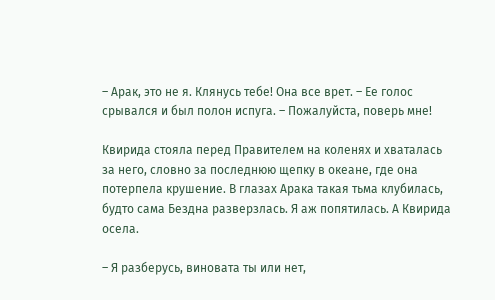– Арак, это не я. Клянусь тебе! Она все врет. – Ее голос срывался и был полон испуга. – Пожалуйста, поверь мне!

Квирида стояла перед Правителем на коленях и хваталась за него, словно за последнюю щепку в океане, где она потерпела крушение. В глазах Арака такая тьма клубилась, будто сама Бездна разверзлась. Я аж попятилась. А Квирида осела.

– Я разберусь, виновата ты или нет,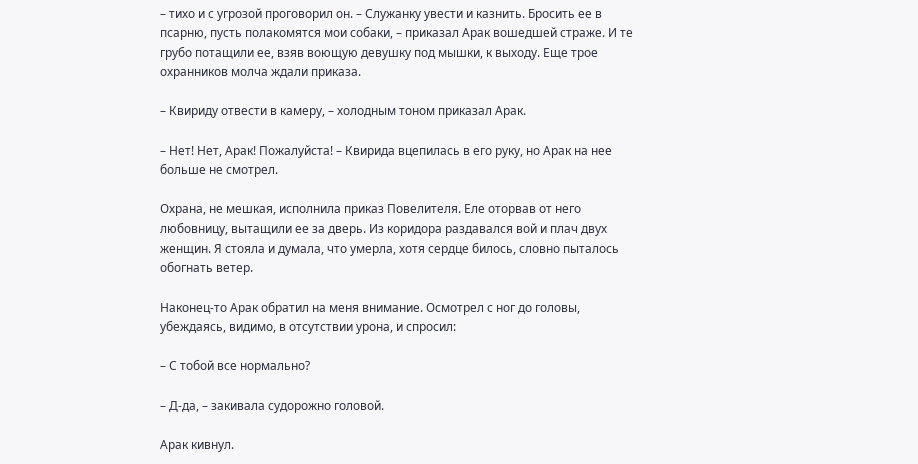– тихо и с угрозой проговорил он. – Служанку увести и казнить. Бросить ее в псарню, пусть полакомятся мои собаки, – приказал Арак вошедшей страже. И те грубо потащили ее, взяв воющую девушку под мышки, к выходу. Еще трое охранников молча ждали приказа.

– Квириду отвести в камеру, – холодным тоном приказал Арак.

– Нет! Нет, Арак! Пожалуйста! – Квирида вцепилась в его руку, но Арак на нее больше не смотрел.

Охрана, не мешкая, исполнила приказ Повелителя. Еле оторвав от него любовницу, вытащили ее за дверь. Из коридора раздавался вой и плач двух женщин. Я стояла и думала, что умерла, хотя сердце билось, словно пыталось обогнать ветер.

Наконец-то Арак обратил на меня внимание. Осмотрел с ног до головы, убеждаясь, видимо, в отсутствии урона, и спросил:

– С тобой все нормально?

– Д-да, – закивала судорожно головой.

Арак кивнул.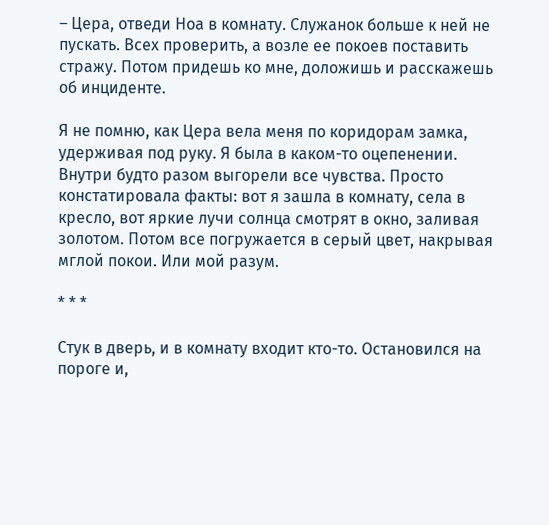– Цера, отведи Ноа в комнату. Служанок больше к ней не пускать. Всех проверить, а возле ее покоев поставить стражу. Потом придешь ко мне, доложишь и расскажешь об инциденте.

Я не помню, как Цера вела меня по коридорам замка, удерживая под руку. Я была в каком-то оцепенении. Внутри будто разом выгорели все чувства. Просто констатировала факты: вот я зашла в комнату, села в кресло, вот яркие лучи солнца смотрят в окно, заливая золотом. Потом все погружается в серый цвет, накрывая мглой покои. Или мой разум.

* * *

Стук в дверь, и в комнату входит кто-то. Остановился на пороге и,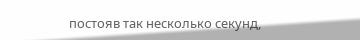постояв так несколько секунд,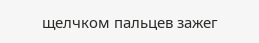щелчком пальцев зажег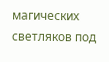магических светляков под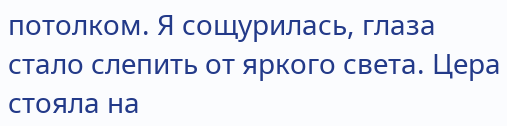потолком. Я сощурилась, глаза стало слепить от яркого света. Цера стояла на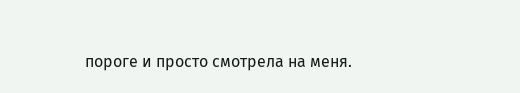пороге и просто смотрела на меня.